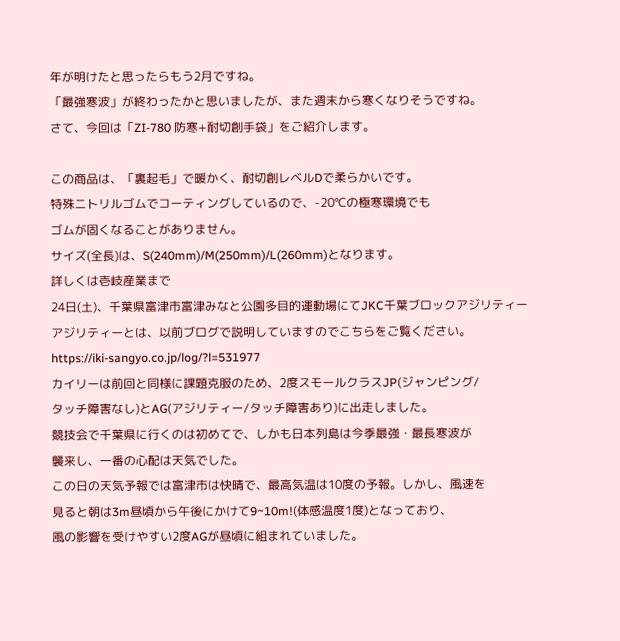年が明けたと思ったらもう2月ですね。
「最強寒波」が終わったかと思いましたが、また週末から寒くなりそうですね。
さて、今回は「ZI-780 防寒+耐切創手袋」をご紹介します。

この商品は、「裏起毛」で暖かく、耐切創レベルDで柔らかいです。
特殊ニトリルゴムでコーティングしているので、-20℃の極寒環境でも
ゴムが固くなることがありません。
サイズ(全長)は、S(240mm)/M(250mm)/L(260mm)となります。
詳しくは壱岐産業まで
24日(土)、千葉県富津市富津みなと公園多目的運動場にてJKC千葉ブロックアジリティー
アジリティーとは、以前ブログで説明していますのでこちらをご覧ください。
https://iki-sangyo.co.jp/log/?l=531977
カイリーは前回と同様に課題克服のため、2度スモールクラスJP(ジャンピング/
タッチ障害なし)とAG(アジリティー/タッチ障害あり)に出走しました。
競技会で千葉県に行くのは初めてで、しかも日本列島は今季最強・最長寒波が
襲来し、一番の心配は天気でした。
この日の天気予報では富津市は快晴で、最高気温は10度の予報。しかし、風速を
見ると朝は3m昼頃から午後にかけて9~10m!(体感温度1度)となっており、
風の影響を受けやすい2度AGが昼頃に組まれていました。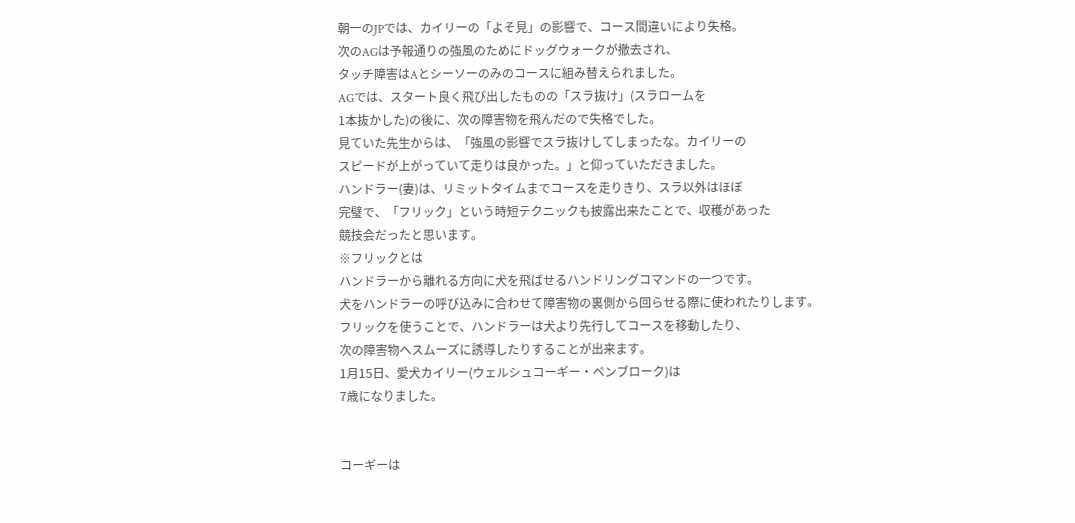朝一のJPでは、カイリーの「よそ見」の影響で、コース間違いにより失格。
次のAGは予報通りの強風のためにドッグウォークが撤去され、
タッチ障害はAとシーソーのみのコースに組み替えられました。
AGでは、スタート良く飛び出したものの「スラ抜け」(スラロームを
1本抜かした)の後に、次の障害物を飛んだので失格でした。
見ていた先生からは、「強風の影響でスラ抜けしてしまったな。カイリーの
スピードが上がっていて走りは良かった。」と仰っていただきました。
ハンドラー(妻)は、リミットタイムまでコースを走りきり、スラ以外はほぼ
完璧で、「フリック」という時短テクニックも披露出来たことで、収穫があった
競技会だったと思います。
※フリックとは
ハンドラーから離れる方向に犬を飛ばせるハンドリングコマンドの一つです。
犬をハンドラーの呼び込みに合わせて障害物の裏側から回らせる際に使われたりします。
フリックを使うことで、ハンドラーは犬より先行してコースを移動したり、
次の障害物へスムーズに誘導したりすることが出来ます。
1月15日、愛犬カイリー(ウェルシュコーギー・ペンブローク)は
7歳になりました。


コーギーは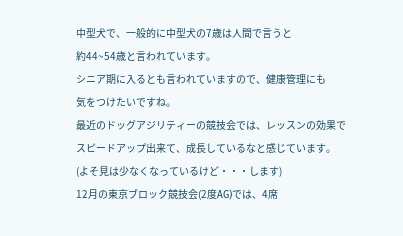中型犬で、一般的に中型犬の7歳は人間で言うと
約44~54歳と言われています。
シニア期に入るとも言われていますので、健康管理にも
気をつけたいですね。
最近のドッグアジリティーの競技会では、レッスンの効果で
スピードアップ出来て、成長しているなと感じています。
(よそ見は少なくなっているけど・・・します)
12月の東京ブロック競技会(2度AG)では、4席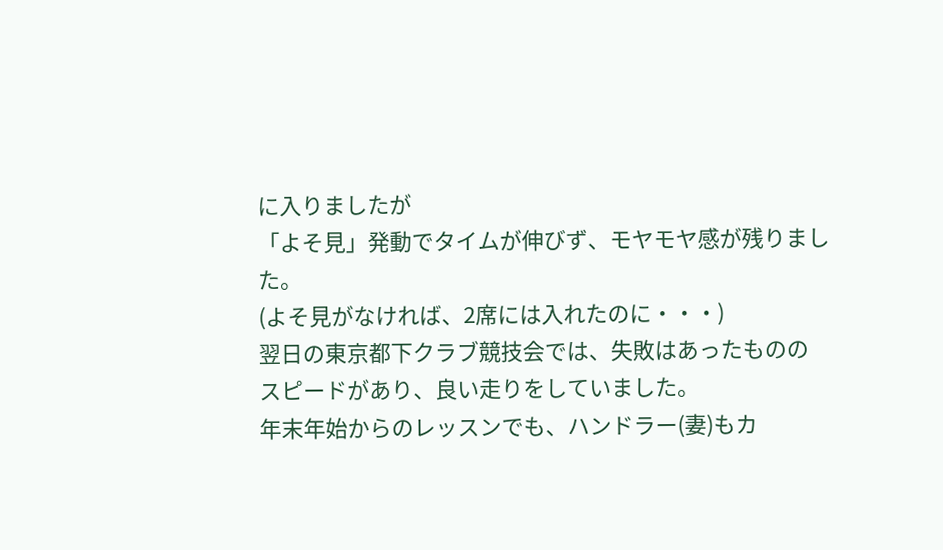に入りましたが
「よそ見」発動でタイムが伸びず、モヤモヤ感が残りました。
(よそ見がなければ、2席には入れたのに・・・)
翌日の東京都下クラブ競技会では、失敗はあったものの
スピードがあり、良い走りをしていました。
年末年始からのレッスンでも、ハンドラー(妻)もカ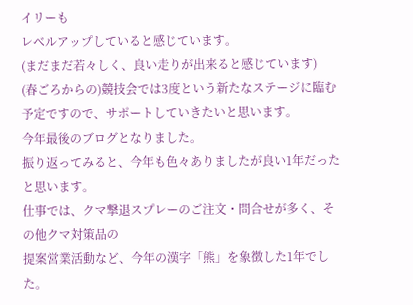イリーも
レベルアップしていると感じています。
(まだまだ若々しく、良い走りが出来ると感じています)
(春ごろからの)競技会では3度という新たなステージに臨む
予定ですので、サポートしていきたいと思います。
今年最後のブログとなりました。
振り返ってみると、今年も色々ありましたが良い1年だったと思います。
仕事では、クマ撃退スプレーのご注文・問合せが多く、その他クマ対策品の
提案営業活動など、今年の漢字「熊」を象徴した1年でした。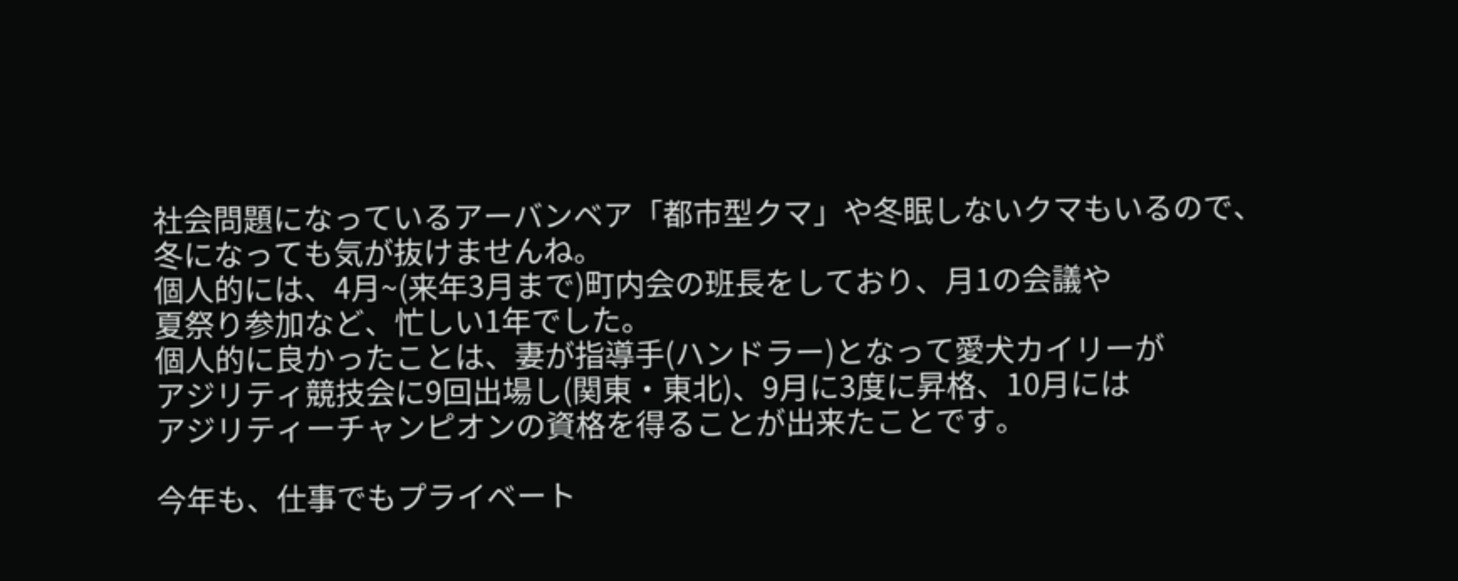社会問題になっているアーバンベア「都市型クマ」や冬眠しないクマもいるので、
冬になっても気が抜けませんね。
個人的には、4月~(来年3月まで)町内会の班長をしており、月1の会議や
夏祭り参加など、忙しい1年でした。
個人的に良かったことは、妻が指導手(ハンドラー)となって愛犬カイリーが
アジリティ競技会に9回出場し(関東・東北)、9月に3度に昇格、10月には
アジリティーチャンピオンの資格を得ることが出来たことです。

今年も、仕事でもプライベート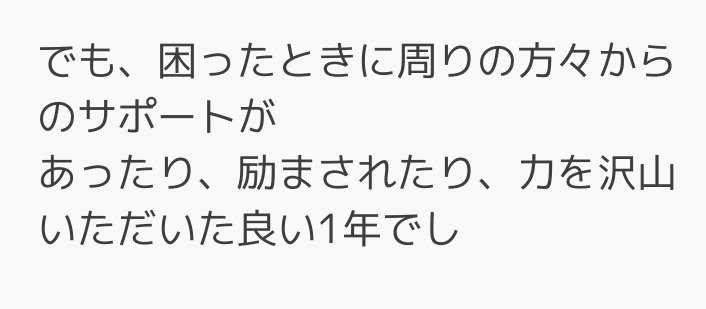でも、困ったときに周りの方々からのサポートが
あったり、励まされたり、力を沢山いただいた良い1年でし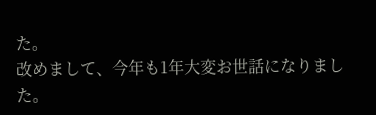た。
改めまして、今年も1年大変お世話になりました。